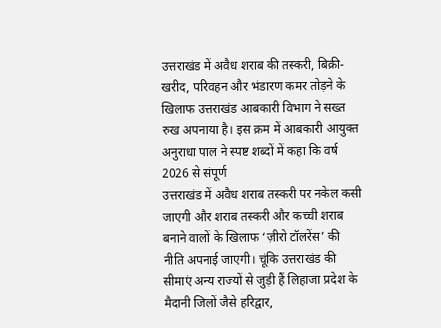उत्तराखंड में अवैध शराब की तस्करी, बिक्री-खरीद, परिवहन और भंडारण कमर तोड़ने के खिलाफ उत्तराखंड आबकारी विभाग ने सख्त रुख अपनाया है। इस क्रम में आबकारी आयुक्त अनुराधा पाल ने स्पष्ट शब्दों में कहा कि वर्ष 2026 से संपूर्ण
उत्तराखंड में अवैध शराब तस्करी पर नकेल कसी जाएगी और शराब तस्करी और कच्ची शराब बनाने वालों के खिलाफ ‘ज़ीरो टॉलरेंस’ की नीति अपनाई जाएगी। चूंकि उत्तराखंड की सीमाएं अन्य राज्यों से जुड़ी हैं लिहाजा प्रदेश के मैदानी जिलों जैसे हरिद्वार,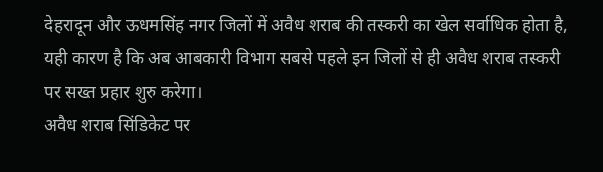देहरादून और ऊधमसिंह नगर जिलों में अवैध शराब की तस्करी का खेल सर्वाधिक होता है, यही कारण है कि अब आबकारी विभाग सबसे पहले इन जिलों से ही अवैध शराब तस्करी पर सख्त प्रहार शुरु करेगा।
अवैध शराब सिंडिकेट पर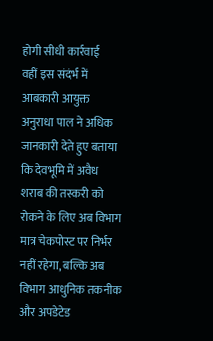होगी सीधी कार्रवाई
वहीं इस संदंर्भ में आबकारी आयुक्त अनुराधा पाल ने अधिक जानकारी देते हुए बताया कि देवभूमि में अवैध शराब की तस्करी को रोकने के लिए अब विभाग मात्र चेकपोस्ट पर निर्भर नहीं रहेगा, बल्कि अब विभाग आधुनिक तकनीक और अपडेटेड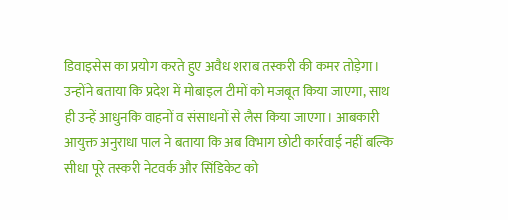डिवाइसेस का प्रयोग करते हुए अवैध शराब तस्करी की कमर तोड़ेगा। उन्होंने बताया कि प्रदेश में मोबाइल टीमों को मजबूत किया जाएगा, साथ ही उन्हें आधुनकि वाहनों व संसाधनों से लैस किया जाएगा। आबकारी आयुक्त अनुराधा पाल ने बताया कि अब विभाग छोटी कार्रवाई नहीं बल्कि सीधा पूरे तस्करी नेटवर्क और सिंडिकेट को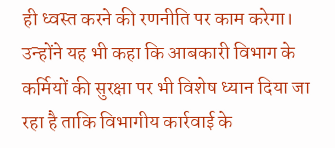ही ध्वस्त करने की रणनीति पर काम करेगा। उन्होंने यह भी कहा कि आबकारी विभाग के कर्मियों की सुरक्षा पर भी विशेष ध्यान दिया जा रहा है ताकि विभागीय कार्रवाई के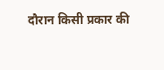दौरान किसी प्रकार की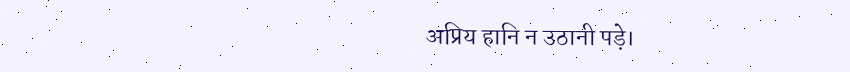अप्रिय हानि न उठानी पड़े।